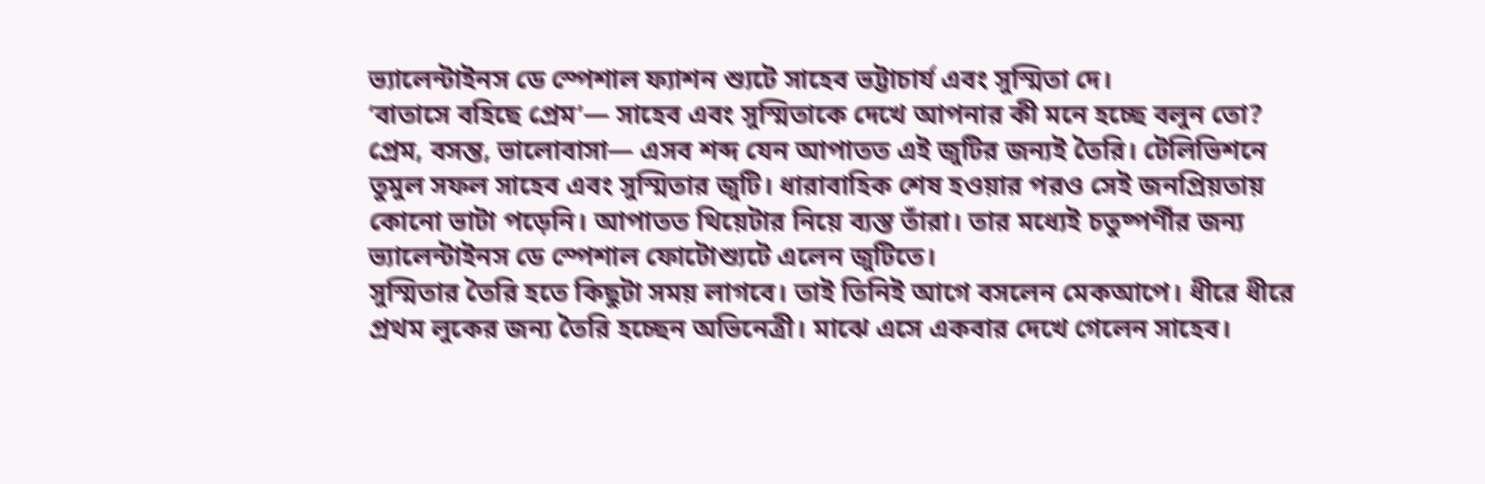ভ্যালেন্টাইনস ডে স্পেশাল ফ্যাশন শ্যুটে সাহেব ভট্টাচার্য এবং সুস্মিতা দে।
‘বাতাসে বহিছে প্রেম’— সাহেব এবং সুস্মিতাকে দেখে আপনার কী মনে হচ্ছে বলুন তো? প্রেম, বসন্ত, ভালোবাসা— এসব শব্দ যেন আপাতত এই জুটির জন্যই তৈরি। টেলিভিশনে তুমুল সফল সাহেব এবং সুস্মিতার জুটি। ধারাবাহিক শেষ হওয়ার পরও সেই জনপ্রিয়তায় কোনো ভাটা পড়েনি। আপাতত থিয়েটার নিয়ে ব্যস্ত তাঁরা। তার মধ্যেই চতুষ্পর্ণীর জন্য ভ্যালেন্টাইনস ডে স্পেশাল ফোটোশ্যুটে এলেন জুটিতে।
সুস্মিতার তৈরি হতে কিছুটা সময় লাগবে। তাই তিনিই আগে বসলেন মেকআপে। ধীরে ধীরে প্রথম লুকের জন্য তৈরি হচ্ছেন অভিনেত্রী। মাঝে এসে একবার দেখে গেলেন সাহেব।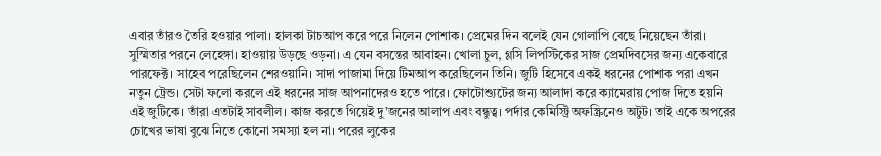এবার তাঁরও তৈরি হওয়ার পালা। হালকা টাচআপ করে পরে নিলেন পোশাক। প্রেমের দিন বলেই যেন গোলাপি বেছে নিয়েছেন তাঁরা। সুস্মিতার পরনে লেহেঙ্গা। হাওয়ায় উড়ছে ওড়না। এ যেন বসন্তের আবাহন। খোলা চুল, গ্লসি লিপস্টিকের সাজ প্রেমদিবসের জন্য একেবারে পারফেক্ট। সাহেব পরেছিলেন শেরওয়ানি। সাদা পাজামা দিয়ে টিমআপ করেছিলেন তিনি। জুটি হিসেবে একই ধরনের পোশাক পরা এখন নতুন ট্রেন্ড। সেটা ফলো করলে এই ধরনের সাজ আপনাদেরও হতে পারে। ফোটোশ্যুটের জন্য আলাদা করে ক্যামেরায় পোজ দিতে হয়নি এই জুটিকে। তাঁরা এতটাই সাবলীল। কাজ করতে গিয়েই দু’জনের আলাপ এবং বন্ধুত্ব। পর্দার কেমিস্ট্রি অফস্ক্রিনেও অটুট। তাই একে অপরের চোখের ভাষা বুঝে নিতে কোনো সমস্যা হল না। পরের লুকের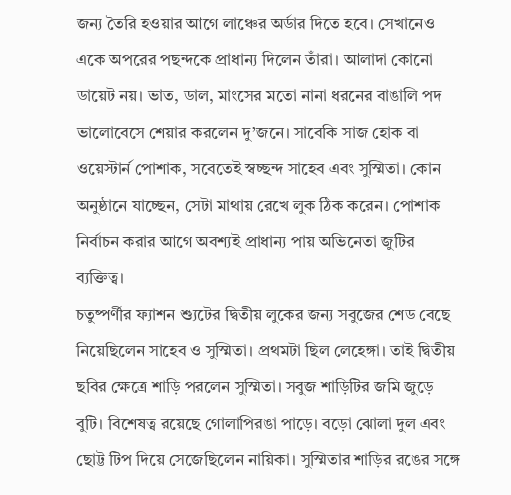জন্য তৈরি হওয়ার আগে লাঞ্চের অর্ডার দিতে হবে। সেখানেও একে অপরের পছন্দকে প্রাধান্য দিলেন তাঁরা। আলাদা কোনো ডায়েট নয়। ভাত, ডাল, মাংসের মতো নানা ধরনের বাঙালি পদ ভালোবেসে শেয়ার করলেন দু’জনে। সাবেকি সাজ হোক বা ওয়েস্টার্ন পোশাক, সবেতেই স্বচ্ছন্দ সাহেব এবং সুস্মিতা। কোন অনুষ্ঠানে যাচ্ছেন, সেটা মাথায় রেখে লুক ঠিক করেন। পোশাক নির্বাচন করার আগে অবশ্যই প্রাধান্য পায় অভিনেতা জুটির ব্যক্তিত্ব।
চতুষ্পর্ণীর ফ্যাশন শ্যুটের দ্বিতীয় লুকের জন্য সবুজের শেড বেছে নিয়েছিলেন সাহেব ও সুস্মিতা। প্রথমটা ছিল লেহেঙ্গা। তাই দ্বিতীয় ছবির ক্ষেত্রে শাড়ি পরলেন সুস্মিতা। সবুজ শাড়িটির জমি জুড়ে বুটি। বিশেষত্ব রয়েছে গোলাপিরঙা পাড়ে। বড়ো ঝোলা দুল এবং ছোট্ট টিপ দিয়ে সেজেছিলেন নায়িকা। সুস্মিতার শাড়ির রঙের সঙ্গে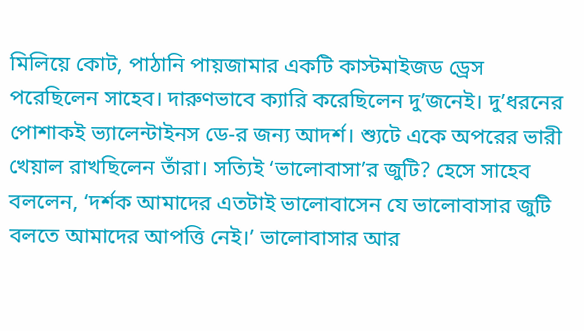মিলিয়ে কোট, পাঠানি পায়জামার একটি কাস্টমাইজড ড্রেস পরেছিলেন সাহেব। দারুণভাবে ক্যারি করেছিলেন দু’জনেই। দু’ধরনের পোশাকই ভ্যালেন্টাইনস ডে-র জন্য আদর্শ। শ্যুটে একে অপরের ভারী খেয়াল রাখছিলেন তাঁরা। সত্যিই ‘ভালোবাসা’র জুটি? হেসে সাহেব বললেন, ‘দর্শক আমাদের এতটাই ভালোবাসেন যে ভালোবাসার জুটি বলতে আমাদের আপত্তি নেই।’ ভালোবাসার আর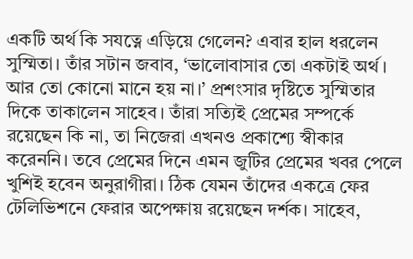একটি অর্থ কি সযত্নে এড়িয়ে গেলেন? এবার হাল ধরলেন সুস্মিতা। তাঁর সটান জবাব, ‘ভালোবাসার তো একটাই অর্থ। আর তো কোনো মানে হয় না।’ প্রশংসার দৃষ্টিতে সুস্মিতার দিকে তাকালেন সাহেব। তাঁরা সত্যিই প্রেমের সম্পর্কে রয়েছেন কি না, তা নিজেরা এখনও প্রকাশ্যে স্বীকার করেননি। তবে প্রেমের দিনে এমন জুটির প্রেমের খবর পেলে খুশিই হবেন অনুরাগীরা। ঠিক যেমন তাঁদের একত্রে ফের টেলিভিশনে ফেরার অপেক্ষায় রয়েছেন দর্শক। সাহেব,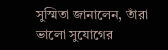সুস্মিতা জানালেন, তাঁরা ভালো সুযোগের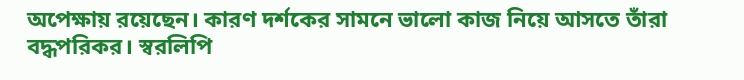অপেক্ষায় রয়েছেন। কারণ দর্শকের সামনে ভালো কাজ নিয়ে আসতে তাঁরা বদ্ধপরিকর। স্বরলিপি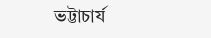ভট্টাচার্য